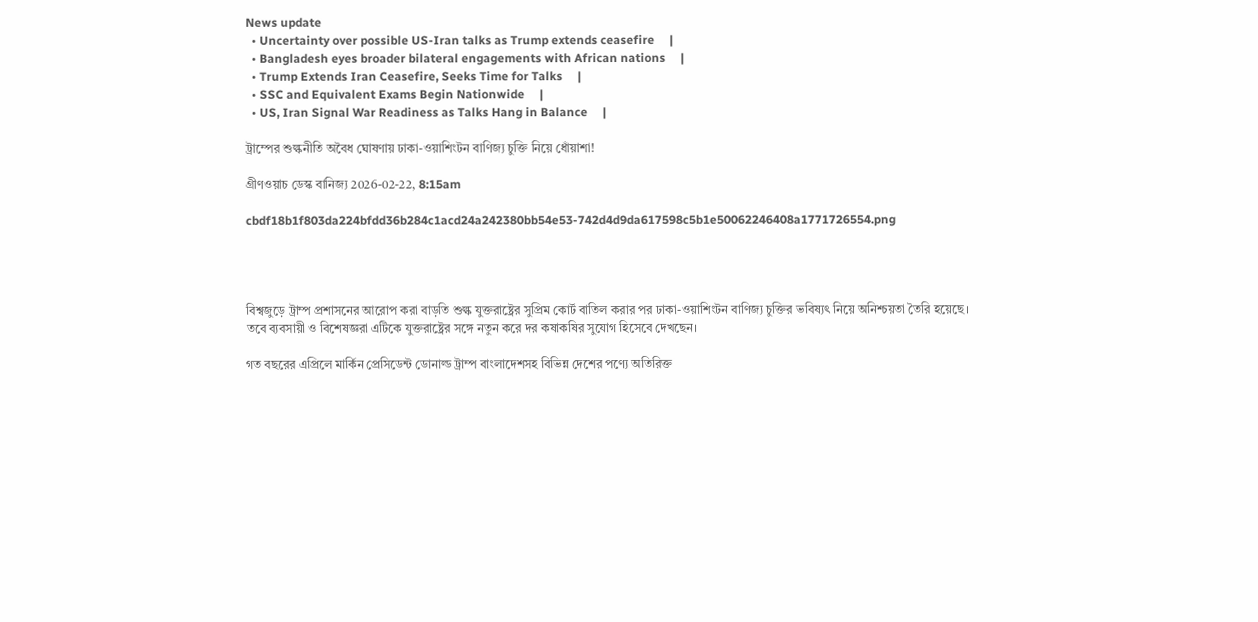News update
  • Uncertainty over possible US-Iran talks as Trump extends ceasefire     |
  • Bangladesh eyes broader bilateral engagements with African nations     |
  • Trump Extends Iran Ceasefire, Seeks Time for Talks     |
  • SSC and Equivalent Exams Begin Nationwide     |
  • US, Iran Signal War Readiness as Talks Hang in Balance     |

ট্রাম্পের শুল্কনীতি অবৈধ ঘোষণায় ঢাকা-ওয়াশিংটন বাণিজ্য চুক্তি নিয়ে ধোঁয়াশা!

গ্রীণওয়াচ ডেস্ক বানিজ্য 2026-02-22, 8:15am

cbdf18b1f803da224bfdd36b284c1acd24a242380bb54e53-742d4d9da617598c5b1e50062246408a1771726554.png




বিশ্বজুড়ে ট্রাম্প প্রশাসনের আরোপ করা বাড়তি শুল্ক যুক্তরাষ্ট্রের সুপ্রিম কোর্ট বাতিল করার পর ঢাকা-ওয়াশিংটন বাণিজ্য চুক্তির ভবিষ্যৎ নিয়ে অনিশ্চয়তা তৈরি হয়েছে। তবে ব্যবসায়ী ও বিশেষজ্ঞরা এটিকে যুক্তরাষ্ট্রের সঙ্গে নতুন করে দর কষাকষির সুযোগ হিসেবে দেখছেন।

গত বছরের এপ্রিলে মার্কিন প্রেসিডেন্ট ডোনাল্ড ট্রাম্প বাংলাদেশসহ বিভিন্ন দেশের পণ্যে অতিরিক্ত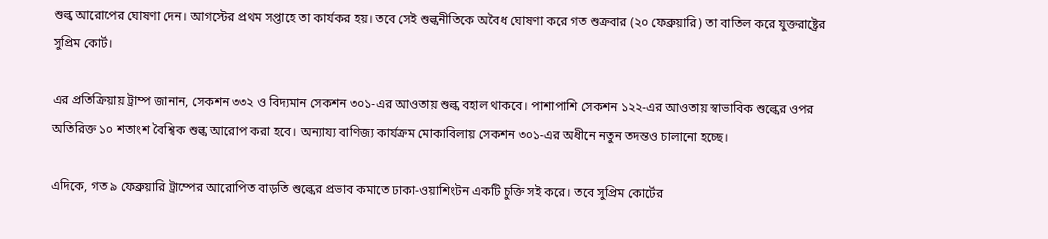শুল্ক আরোপের ঘোষণা দেন। আগস্টের প্রথম সপ্তাহে তা কার্যকর হয়। তবে সেই শুল্কনীতিকে অবৈধ ঘোষণা করে গত শুক্রবার (২০ ফেব্রুয়ারি) তা বাতিল করে যুক্তরাষ্ট্রের সুপ্রিম কোর্ট।

এর প্রতিক্রিয়ায় ট্রাম্প জানান, সেকশন ৩৩২ ও বিদ্যমান সেকশন ৩০১-এর আওতায় শুল্ক বহাল থাকবে। পাশাপাশি সেকশন ১২২-এর আওতায় স্বাভাবিক শুল্কের ওপর অতিরিক্ত ১০ শতাংশ বৈশ্বিক শুল্ক আরোপ করা হবে। অন্যায্য বাণিজ্য কার্যক্রম মোকাবিলায় সেকশন ৩০১-এর অধীনে নতুন তদন্তও চালানো হচ্ছে।

এদিকে, গত ৯ ফেব্রুয়ারি ট্রাম্পের আরোপিত বাড়তি শুল্কের প্রভাব কমাতে ঢাকা-ওয়াশিংটন একটি চুক্তি সই করে। তবে সুপ্রিম কোর্টের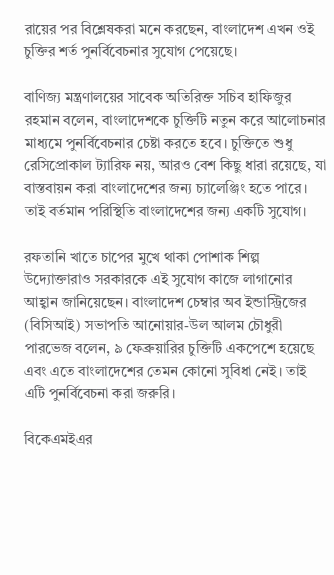রায়ের পর বিশ্লেষকরা মনে করছেন, বাংলাদেশ এখন ওই চুক্তির শর্ত পুনর্বিবেচনার সুযোগ পেয়েছে।

বাণিজ্য মন্ত্রণালয়ের সাবেক অতিরিক্ত সচিব হাফিজুর রহমান বলেন, বাংলাদেশকে চুক্তিটি নতুন করে আলোচনার মাধ্যমে পুনর্বিবেচনার চেষ্টা করতে হবে। চুক্তিতে শুধু রেসিপ্রোকাল ট্যারিফ নয়, আরও বেশ কিছু ধারা রয়েছে, যা বাস্তবায়ন করা বাংলাদেশের জন্য চ্যালেঞ্জিং হতে পারে। তাই বর্তমান পরিস্থিতি বাংলাদেশের জন্য একটি সুযোগ।

রফতানি খাতে চাপের মুখে থাকা পোশাক শিল্প উদ্যোক্তারাও সরকারকে এই সুযোগ কাজে লাগানোর আহ্বান জানিয়েছেন। বাংলাদেশ চেম্বার অব ইন্ডাস্ট্রিজের (বিসিআই) সভাপতি আনোয়ার-উল আলম চৌধুরী পারভেজ বলেন, ৯ ফেব্রুয়ারির চুক্তিটি একপেশে হয়েছে এবং এতে বাংলাদেশের তেমন কোনো সুবিধা নেই। তাই এটি পুনর্বিবেচনা করা জরুরি।

বিকেএমইএর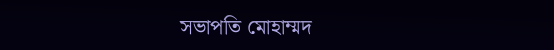সভাপতি মোহাম্মদ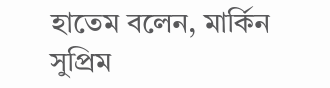হাতেম বলেন, মার্কিন সুপ্রিম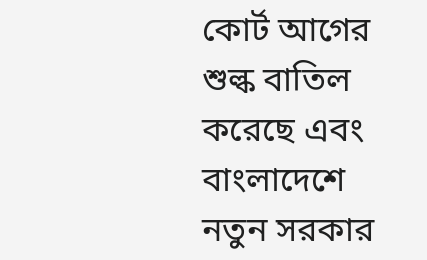কোর্ট আগের শুল্ক বাতিল করেছে এবং বাংলাদেশে নতুন সরকার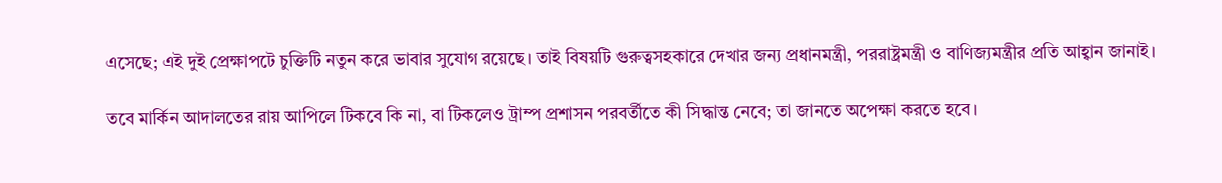এসেছে; এই দুই প্রেক্ষাপটে চুক্তিটি নতুন করে ভাবার সুযোগ রয়েছে। তাই বিষয়টি গুরুত্বসহকারে দেখার জন্য প্রধানমন্ত্রী, পররাষ্ট্রমন্ত্রী ও বাণিজ্যমন্ত্রীর প্রতি আহ্বান জানাই।

তবে মার্কিন আদালতের রায় আপিলে টিকবে কি না, বা টিকলেও ট্রাম্প প্রশাসন পরবর্তীতে কী সিদ্ধান্ত নেবে; তা জানতে অপেক্ষা করতে হবে।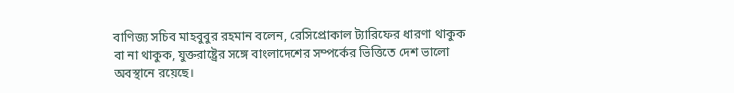বাণিজ্য সচিব মাহবুবুর রহমান বলেন, রেসিপ্রোকাল ট্যারিফের ধারণা থাকুক বা না থাকুক, যুক্তরাষ্ট্রের সঙ্গে বাংলাদেশের সম্পর্কের ভিত্তিতে দেশ ভালো অবস্থানে রয়েছে।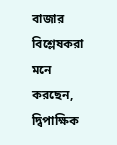বাজার বিশ্লেষকরা মনে করছেন, দ্বিপাক্ষিক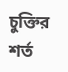চুক্তির শর্ত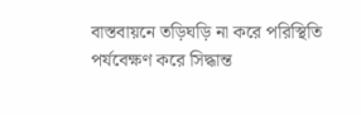বাস্তবায়নে তড়িঘড়ি না করে পরিস্থিতি পর্যবেক্ষণ করে সিদ্ধান্ত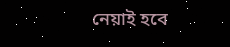নেয়াই হবে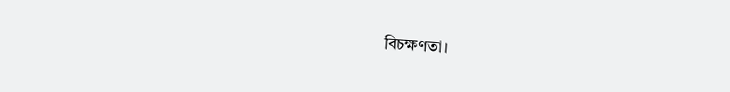বিচক্ষণতা।